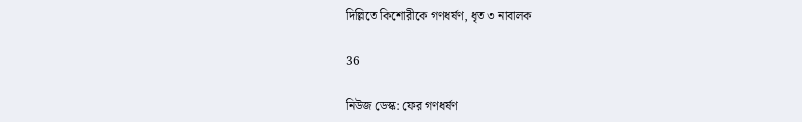দিল্লিতে কিশোরীকে গণধর্ষণ, ধৃত ৩ নাবালক

36

নিউজ ডেস্ক: ফের গণধর্ষণ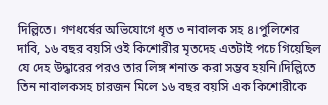দিল্লিতে। গণধর্ষের অভিযোগে ধৃত ৩ নাবালক সহ ৪।পুলিশের দাবি, ১৬ বছর বয়সি ওই কিশোরীর মৃতদেহ এতটাই পচে গিয়েছিল যে দেহ উদ্ধারের পরও তার লিঙ্গ শনাক্ত করা সম্ভব হয়নি।দিল্লিতে তিন নাবালকসহ চারজন মিলে ১৬ বছর বয়সি এক কিশোরীকে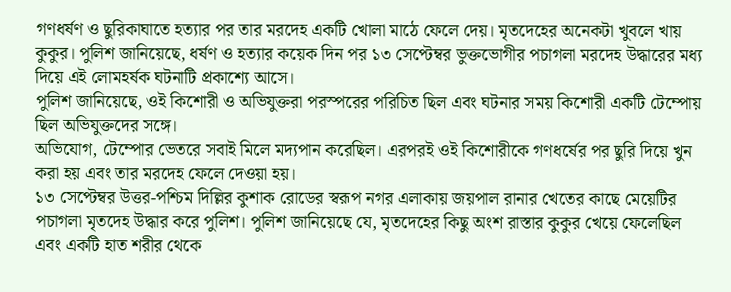গণধর্ষণ ও ছুরিকাঘাতে হত্যার পর তার মরদেহ একটি খোলা মাঠে ফেলে দেয়। মৃতদেহের অনেকটা খুবলে খায় কুকুর। পুলিশ জানিয়েছে, ধর্ষণ ও হত্যার কয়েক দিন পর ১৩ সেপ্টেম্বর ভুক্তভোগীর পচাগলা মরদেহ উদ্ধারের মধ্য দিয়ে এই লোমহর্ষক ঘটনাটি প্রকাশ্যে আসে।
পুলিশ জানিয়েছে, ওই কিশোরী ও অভিযুক্তরা পরস্পরের পরিচিত ছিল এবং ঘটনার সময় কিশোরী একটি টেম্পোয় ছিল অভিযুক্তদের সঙ্গে।
অভিযোগ, টেম্পোর ভেতরে সবাই মিলে মদ্যপান করেছিল। এরপরই ওই কিশোরীকে গণধর্ষের পর ছুরি দিয়ে খুন করা হয় এবং তার মরদেহ ফেলে দেওয়া হয়।
১৩ সেপ্টেম্বর উত্তর-পশ্চিম দিল্লির কুশাক রোডের স্বরূপ নগর এলাকায় জয়পাল রানার খেতের কাছে মেয়েটির পচাগলা মৃতদেহ উদ্ধার করে পুলিশ। পুলিশ জানিয়েছে যে, মৃতদেহের কিছু অংশ রাস্তার কুকুর খেয়ে ফেলেছিল এবং একটি হাত শরীর থেকে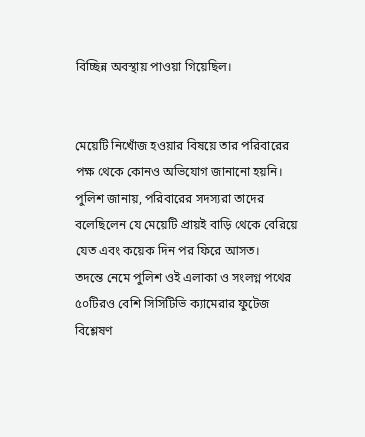বিচ্ছিন্ন অবস্থায় পাওয়া গিয়েছিল।


মেয়েটি নিখোঁজ হওয়ার বিষয়ে তার পরিবারের পক্ষ থেকে কোনও অভিযোগ জানানো হয়নি। পুলিশ জানায়, পরিবারের সদস্যরা তাদের বলেছিলেন যে মেয়েটি প্রায়ই বাড়ি থেকে বেরিয়ে যেত এবং কয়েক দিন পর ফিরে আসত।
তদন্তে নেমে পুলিশ ওই এলাকা ও সংলগ্ন পথের ৫০টিরও বেশি সিসিটিভি ক্যামেরার ফুটেজ বিশ্লেষণ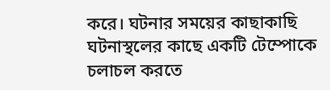করে। ঘটনার সময়ের কাছাকাছি ঘটনাস্থলের কাছে একটি টেম্পোকে চলাচল করতে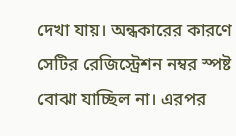দেখা যায়। অন্ধকারের কারণে সেটির রেজিস্ট্রেশন নম্বর স্পষ্ট বোঝা যাচ্ছিল না। এরপর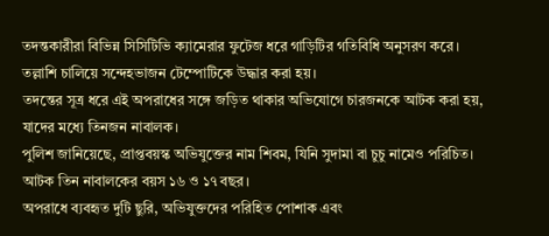তদন্তকারীরা বিভিন্ন সিসিটিভি ক্যামেরার ফুটেজ ধরে গাড়িটির গতিবিধি অনুসরণ করে।
তল্লাশি চালিয়ে সন্দেহভাজন টেম্পোটিকে উদ্ধার করা হয়।
তদন্তের সূত্র ধরে এই অপরাধের সঙ্গে জড়িত থাকার অভিযোগে চারজনকে আটক করা হয়, যাদের মধ্যে তিনজন নাবালক।
পুলিশ জানিয়েছে, প্রাপ্তবয়স্ক অভিযুক্তের নাম শিবম, যিনি সুদামা বা চুচু নামেও পরিচিত। আটক তিন নাবালকের বয়স ১৬ ও ১৭ বছর।
অপরাধে ব্যবহৃত দুটি ছুরি, অভিযুক্তদের পরিহিত পোশাক এবং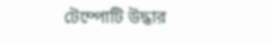টেম্পোটি উদ্ধার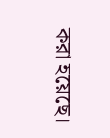করা হয়েছে।